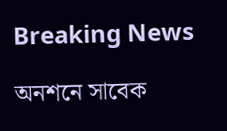Breaking News

অনশনে সাবেক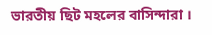ভারতীয় ছিট মহলের বাসিন্দারা ।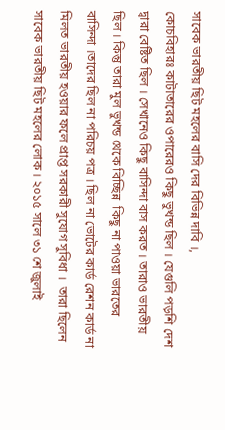সাবেক ভারতীয় ছিট মহলের বাসি দের বিভিন্ন দাবি ।,
কোচবিহারঃ কাটাতারের ওপারেরও কিছু ভুখন্ড ছিল । যেগুলি পড়শি দেশ দ্বারা বেষ্টিত ছিল । সেখানেও কিছু বাসিন্দা বাস করত । তারাও ভারতীয় ছিল । কিন্তু তারা মুল ভুখন্ড থেকে বিচ্ছিন্ন  কিছু না পাওয়া ভারতের বাসিন্দা ।তাদের ছিল না পরিচয় পত্র । ছিল না ভোটের কার্ড রেশন কার্ড না মিলত ভারতীয় হওয়ার ফলে প্রাপ্ত সরকারী সুযোগ সুবিধা ।  তারা ছিলেন  সাবেক ভারতীয় ছিট মহলের লোক । ২০১৫ সালে ৩১ শে জুলাই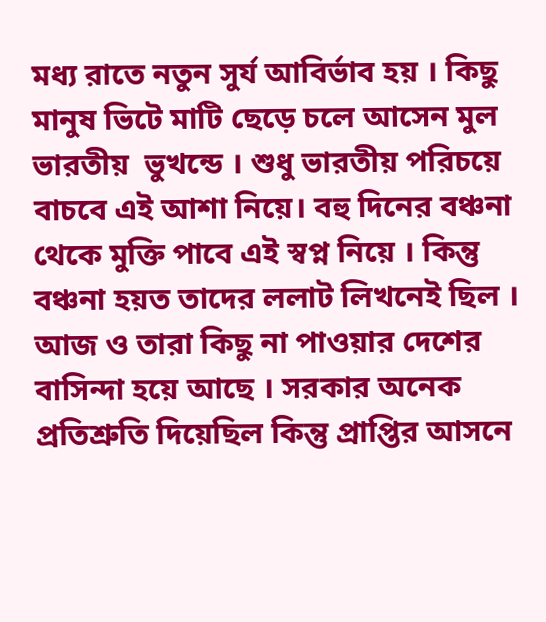মধ্য রাতে নতুন সুর্য আবির্ভাব হয় । কিছু মানুষ ভিটে মাটি ছেড়ে চলে আসেন মুল ভারতীয়  ভুখন্ডে । শুধু ভারতীয় পরিচয়ে বাচবে এই আশা নিয়ে। বহু দিনের বঞ্চনা থেকে মুক্তি পাবে এই স্বপ্ন নিয়ে । কিন্তু বঞ্চনা হয়ত তাদের ললাট লিখনেই ছিল । আজ ও তারা কিছু না পাওয়ার দেশের বাসিন্দা হয়ে আছে । সরকার অনেক প্রতিশ্রুতি দিয়েছিল কিন্তু প্রাপ্তির আসনে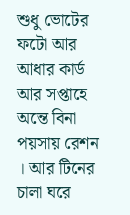শুধু ভোটের ফটো আর আধার কার্ড আর সপ্তাহে অন্তে বিনা পয়সায় রেশন । আর টিনের চালা ঘরে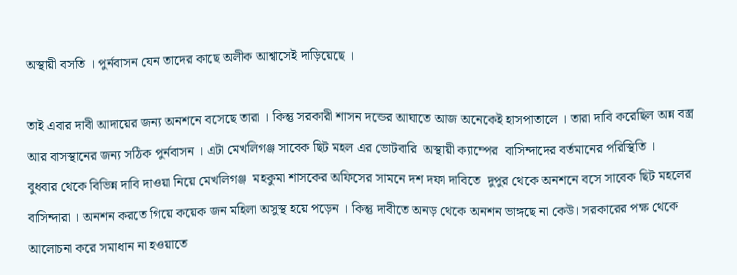অস্থায়ী বসতি । পুর্নবাসন যেন তাদের কাছে অলীক আশ্বাসেই দাড়িয়েছে ।

তাই এবার দাবী আদায়ের জন্য অনশনে বসেছে তারা । কিন্তু সরকারী শাসন দন্ডের আঘাতে আজ অনেকেই হাসপাতালে । তারা দাবি করেছিল অন্ন বস্ত্র আর বাসস্থানের জন্য সঠিক পুর্নবাসন । এটা মেখলিগঞ্জ সাবেক ছিট মহল এর ভোটবারি  অস্থায়ী ক্যাম্পের  বাসিন্দাদের বর্তমানের পরিস্থিতি ।
বুধবার থেকে বিভিন্ন দাবি দাওয়া নিয়ে মেখলিগঞ্জ  মহকুমা শাসকের অফিসের সামনে দশ দফা দাবিতে  দুপুর থেকে অনশনে বসে সাবেক ছিট মহলের বাসিন্দারা । অনশন করতে গিয়ে কয়েক জন মহিলা অসুস্থ হয়ে পড়েন । কিন্তু দাবীতে অনড় থেকে অনশন ভাঙ্গছে না কেউ। সরকারের পক্ষ থেকে আলোচনা করে সমাধান না হওয়াতে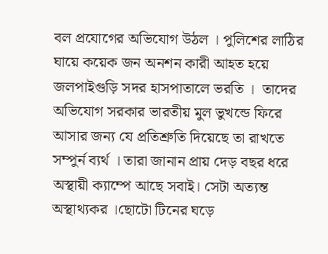বল প্রযোগের অভিযোগ উঠল । পুলিশের লাঠির ঘায়ে কয়েক জন অনশন কারী আহত হয়ে জলপাইগুড়ি সদর হাসপাতালে ভরতি ।  তাদের অভিযোগ সরকার ভারতীয় মুল ভুখন্ডে ফিরে আসার জন্য যে প্রতিশ্রুতি দিয়েছে তা রাখতে সম্পুর্ন ব্যর্থ । তারা জানান প্রায় দেড় বছর ধরে অস্থায়ী ক্যাম্পে আছে সবাই। সেটা অত্যন্ত অস্থাথ্যকর ।ছোটো টিনের ঘড়ে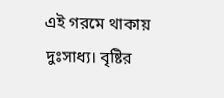এই গরমে থাকায় দুঃসাধ্য। বৃষ্টির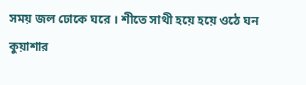সময় জল ঢোকে ঘরে । শীতে সাথী হয়ে হয়ে ওঠে ঘন কুয়াশার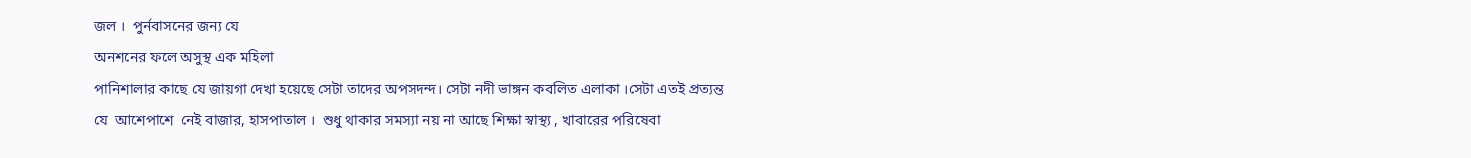জল ।  পুর্নবাসনের জন্য যে
অনশনের ফলে অসুস্থ এক মহিলা
পানিশালার কাছে যে জায়গা দেখা হয়েছে সেটা তাদের অপসদন্দ। সেটা নদী ভাঙ্গন কবলিত এলাকা ।সেটা এতই প্রত্যন্ত যে  আশেপাশে  নেই বাজার, হাসপাতাল ।  শুধু থাকার সমস্যা নয় না আছে শিক্ষা স্বাস্থ্য , খাবারের পরিষেবা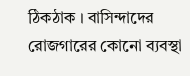ঠিকঠাক । বাসিন্দাদের রোজগারের কোনো ব্যবস্থা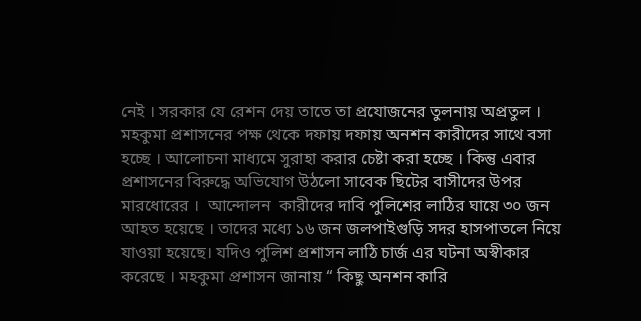নেই । সরকার যে রেশন দেয় তাতে তা প্রযোজনের তুলনায় অপ্রতুল ।
মহকুমা প্রশাসনের পক্ষ থেকে দফায় দফায় অনশন কারীদের সাথে বসা হচ্ছে । আলোচনা মাধ্যমে সুরাহা করার চেষ্টা করা হচ্ছে । কিন্তু এবার প্রশাসনের বিরুদ্ধে অভিযোগ উঠলো সাবেক ছিটের বাসীদের উপর মারধোরের ।  আন্দোলন  কারীদের দাবি পুলিশের লাঠির ঘায়ে ৩০ জন আহত হয়েছে । তাদের মধ্যে ১৬ জন জলপাইগুড়ি সদর হাসপাতলে নিয়ে যাওয়া হয়েছে। যদিও পুলিশ প্রশাসন লাঠি চার্জ এর ঘটনা অস্বীকার করেছে । মহকুমা প্রশাসন জানায় “ কিছু অনশন কারি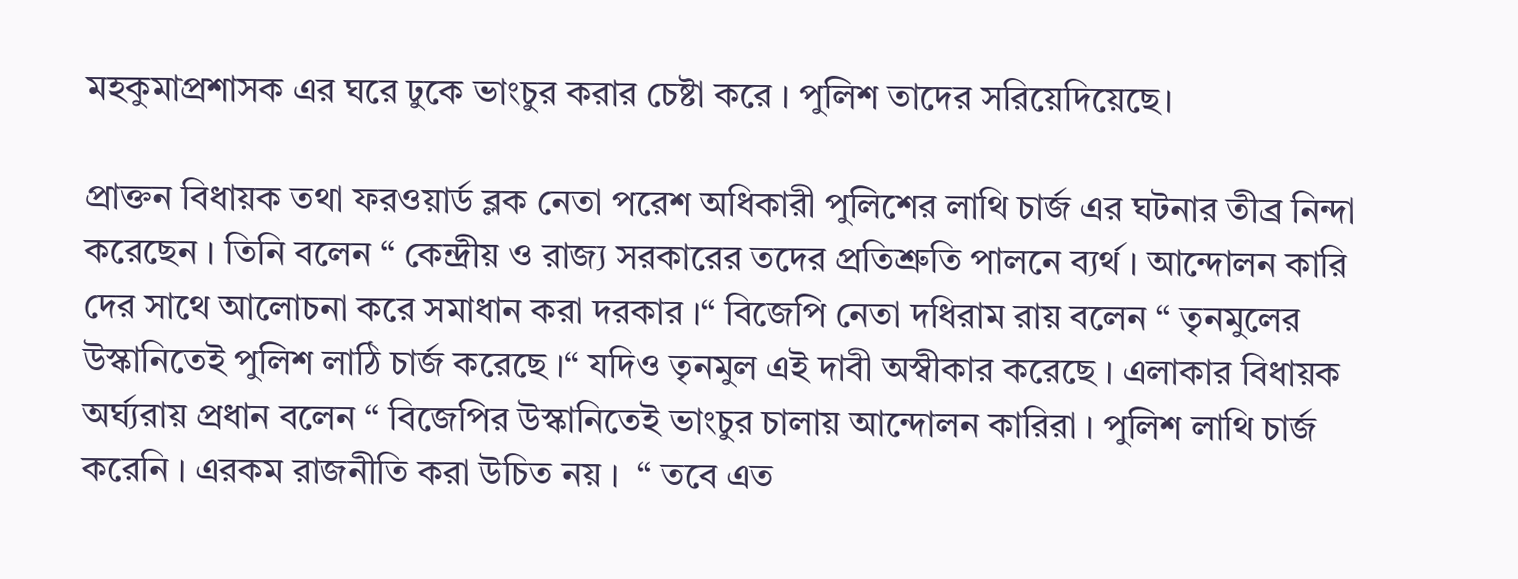মহকুমাপ্রশাসক এর ঘরে ঢুকে ভাংচুর করার চেষ্টা করে । পুলিশ তাদের সরিয়েদিয়েছে।

প্রাক্তন বিধায়ক তথা ফরওয়ার্ড ব্লক নেতা পরেশ অধিকারী পুলিশের লাথি চার্জ এর ঘটনার তীব্র নিন্দা করেছেন । তিনি বলেন “ কেন্দ্রীয় ও রাজ্য সরকারের তদের প্রতিশ্রুতি পালনে ব্যর্থ । আন্দোলন কারি দের সাথে আলোচনা করে সমাধান করা দরকার ।“ বিজেপি নেতা দধিরাম রায় বলেন “ তৃনমুলের উস্কানিতেই পুলিশ লাঠি চার্জ করেছে ।“ যদিও তৃনমুল এই দাবী অস্বীকার করেছে । এলাকার বিধায়ক অর্ঘ্যরায় প্রধান বলেন “ বিজেপির উস্কানিতেই ভাংচুর চালায় আন্দোলন কারিরা । পুলিশ লাথি চার্জ করেনি । এরকম রাজনীতি করা উচিত নয় ।  “ তবে এত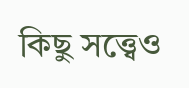কিছু সত্ত্বেও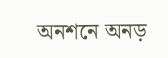অনশনে অনড়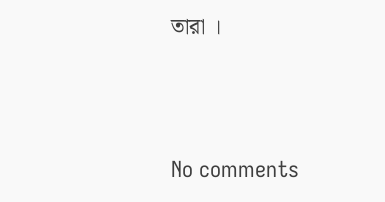তারা ।




No comments